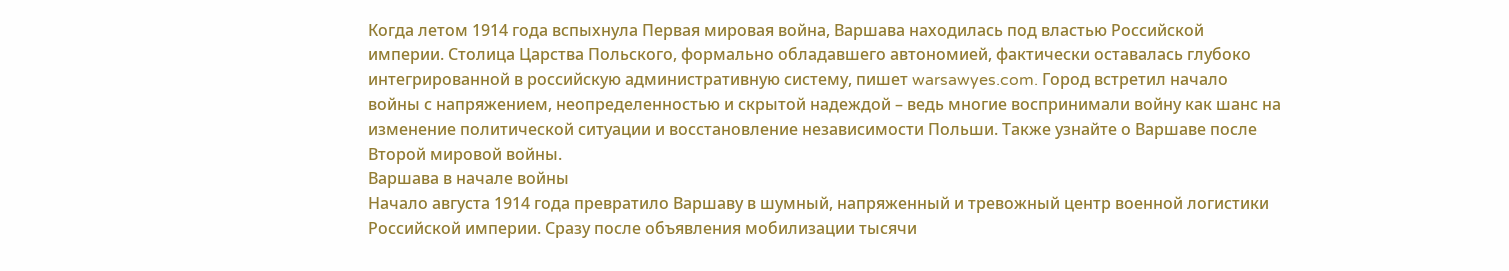Когда летом 1914 года вспыхнула Первая мировая война, Варшава находилась под властью Российской империи. Столица Царства Польского, формально обладавшего автономией, фактически оставалась глубоко интегрированной в российскую административную систему, пишет warsawyes.com. Город встретил начало войны с напряжением, неопределенностью и скрытой надеждой – ведь многие воспринимали войну как шанс на изменение политической ситуации и восстановление независимости Польши. Также узнайте о Варшаве после Второй мировой войны.
Варшава в начале войны
Начало августа 1914 года превратило Варшаву в шумный, напряженный и тревожный центр военной логистики Российской империи. Сразу после объявления мобилизации тысячи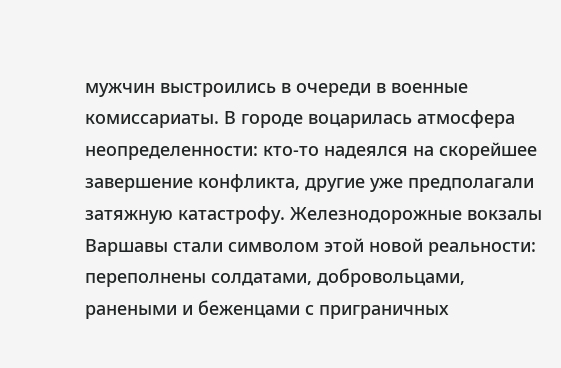мужчин выстроились в очереди в военные комиссариаты. В городе воцарилась атмосфера неопределенности: кто-то надеялся на скорейшее завершение конфликта, другие уже предполагали затяжную катастрофу. Железнодорожные вокзалы Варшавы стали символом этой новой реальности: переполнены солдатами, добровольцами, ранеными и беженцами с приграничных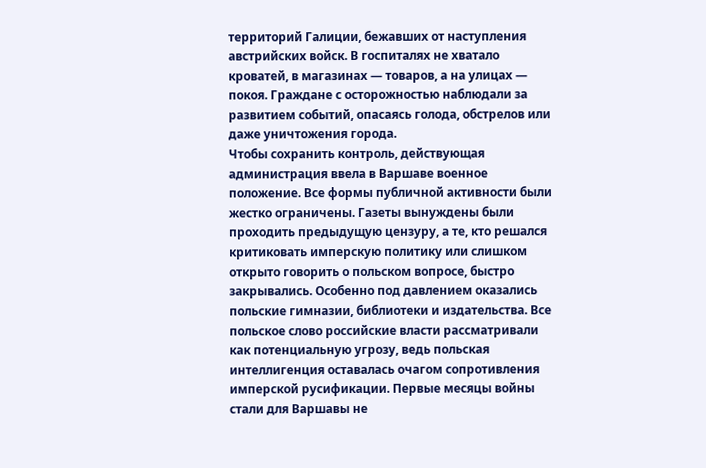территорий Галиции, бежавших от наступления австрийских войск. В госпиталях не хватало кроватей, в магазинах — товаров, а на улицах — покоя. Граждане с осторожностью наблюдали за развитием событий, опасаясь голода, обстрелов или даже уничтожения города.
Чтобы сохранить контроль, действующая администрация ввела в Варшаве военное положение. Все формы публичной активности были жестко ограничены. Газеты вынуждены были проходить предыдущую цензуру, а те, кто решался критиковать имперскую политику или слишком открыто говорить о польском вопросе, быстро закрывались. Особенно под давлением оказались польские гимназии, библиотеки и издательства. Все польское слово российские власти рассматривали как потенциальную угрозу, ведь польская интеллигенция оставалась очагом сопротивления имперской русификации. Первые месяцы войны стали для Варшавы не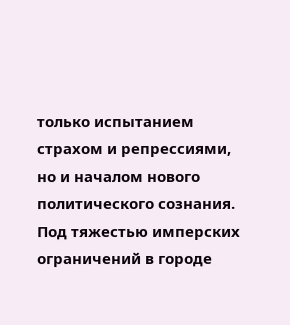только испытанием страхом и репрессиями, но и началом нового политического сознания. Под тяжестью имперских ограничений в городе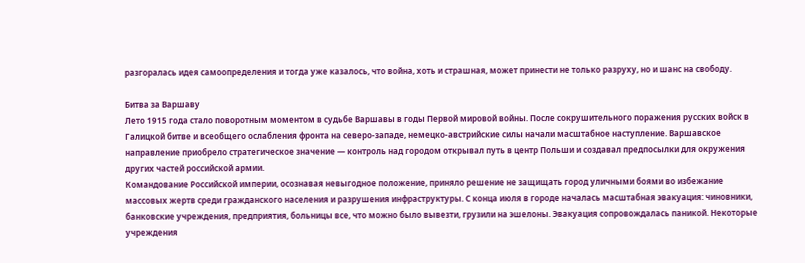разгоралась идея самоопределения и тогда уже казалось, что война, хоть и страшная, может принести не только разруху, но и шанс на свободу.

Битва за Варшаву
Лето 1915 года стало поворотным моментом в судьбе Варшавы в годы Первой мировой войны. После сокрушительного поражения русских войск в Галицкой битве и всеобщего ослабления фронта на северо-западе, немецко-австрийские силы начали масштабное наступление. Варшавское направление приобрело стратегическое значение — контроль над городом открывал путь в центр Польши и создавал предпосылки для окружения других частей российской армии.
Командование Российской империи, осознавая невыгодное положение, приняло решение не защищать город уличными боями во избежание массовых жертв среди гражданского населения и разрушения инфраструктуры. С конца июля в городе началась масштабная эвакуация: чиновники, банковские учреждения, предприятия, больницы все, что можно было вывезти, грузили на эшелоны. Эвакуация сопровождалась паникой. Некоторые учреждения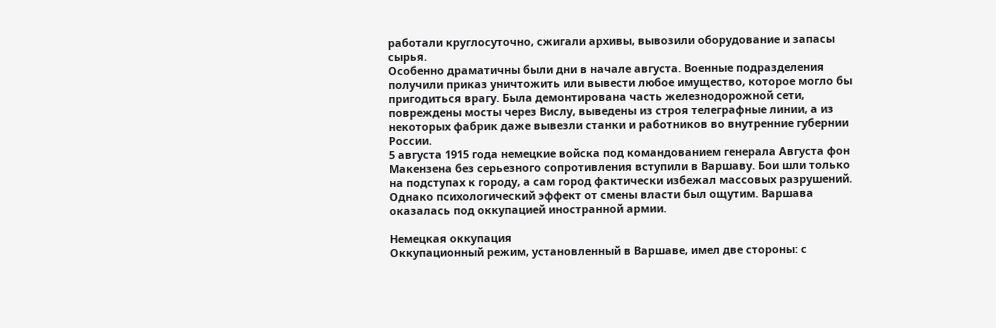работали круглосуточно, сжигали архивы, вывозили оборудование и запасы сырья.
Особенно драматичны были дни в начале августа. Военные подразделения получили приказ уничтожить или вывести любое имущество, которое могло бы пригодиться врагу. Была демонтирована часть железнодорожной сети, повреждены мосты через Вислу, выведены из строя телеграфные линии, а из некоторых фабрик даже вывезли станки и работников во внутренние губернии России.
5 августа 1915 года немецкие войска под командованием генерала Августа фон Макензена без серьезного сопротивления вступили в Варшаву. Бои шли только на подступах к городу, а сам город фактически избежал массовых разрушений. Однако психологический эффект от смены власти был ощутим. Варшава оказалась под оккупацией иностранной армии.

Немецкая оккупация
Оккупационный режим, установленный в Варшаве, имел две стороны: с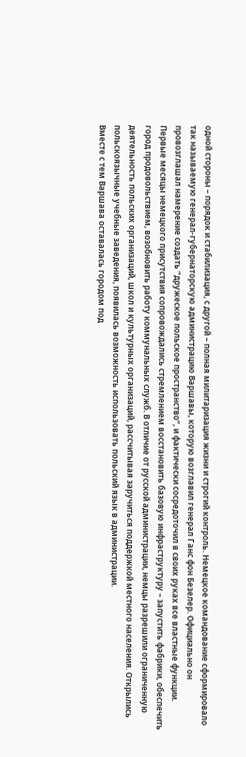одной стороны – порядок и стабилизация, с другой – полная милитаризация жизни и строгий контроль. Немецкое командование сформировало так называемую генерал-губернаторскую администрацию Варшавы, которую возглавил генерал Ганс фон Безелер. Официально он провозглашал намерение создать “дружеское польское пространство”, и фактически сосредоточил в своих руках все властные функции.
Первые месяцы немецкого присутствия сопровождались стремлением восстановить базовую инфраструктуру – запустить фабрики, обеспечить город продовольствием, возобновить работу коммунальных служб. В отличие от русской администрации, немцы разрешили ограниченную деятельность польских организаций, школ и культурных организаций, рассчитывая заручиться поддержкой местного населения. Открылись польскоязычные учебные заведения, появилась возможность использовать польский язык в администрации.
Вместе с тем Варшава оставалась городом под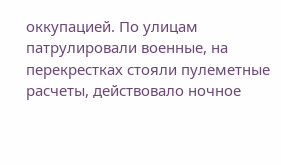оккупацией. По улицам патрулировали военные, на перекрестках стояли пулеметные расчеты, действовало ночное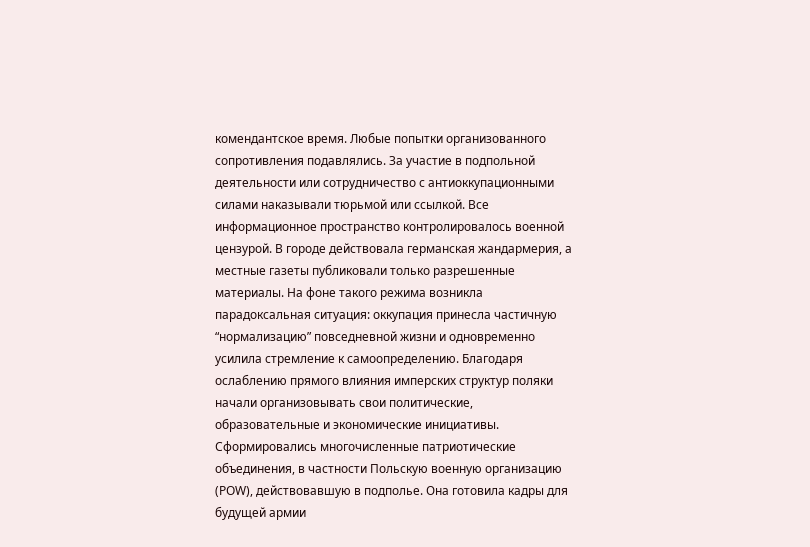комендантское время. Любые попытки организованного сопротивления подавлялись. За участие в подпольной деятельности или сотрудничество с антиоккупационными силами наказывали тюрьмой или ссылкой. Все информационное пространство контролировалось военной цензурой. В городе действовала германская жандармерия, а местные газеты публиковали только разрешенные материалы. На фоне такого режима возникла парадоксальная ситуация: оккупация принесла частичную “нормализацию” повседневной жизни и одновременно усилила стремление к самоопределению. Благодаря ослаблению прямого влияния имперских структур поляки начали организовывать свои политические, образовательные и экономические инициативы. Сформировались многочисленные патриотические объединения, в частности Польскую военную организацию (POW), действовавшую в подполье. Она готовила кадры для будущей армии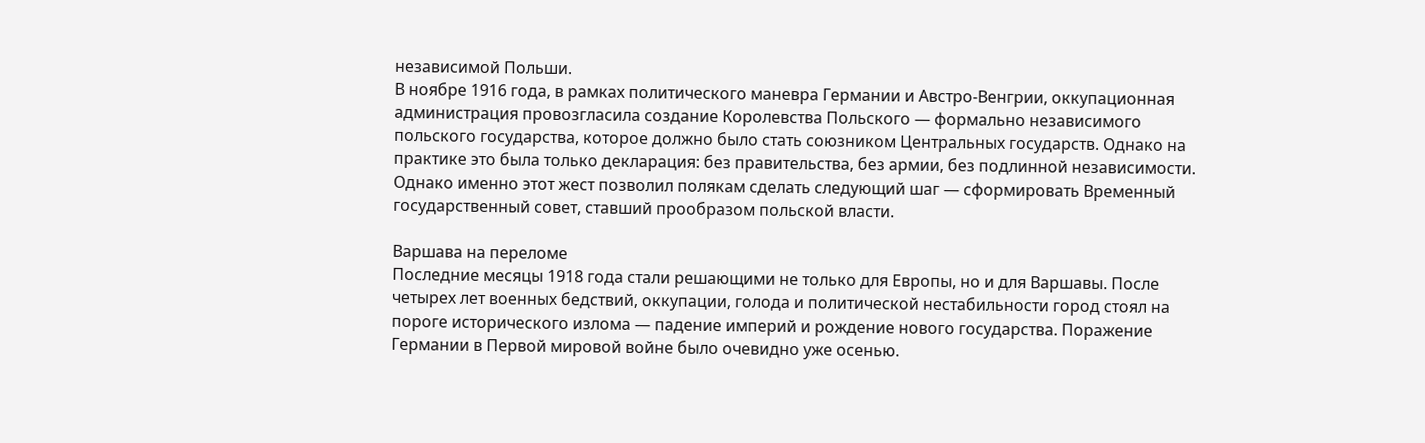независимой Польши.
В ноябре 1916 года, в рамках политического маневра Германии и Австро-Венгрии, оккупационная администрация провозгласила создание Королевства Польского — формально независимого польского государства, которое должно было стать союзником Центральных государств. Однако на практике это была только декларация: без правительства, без армии, без подлинной независимости. Однако именно этот жест позволил полякам сделать следующий шаг — сформировать Временный государственный совет, ставший прообразом польской власти.

Варшава на переломе
Последние месяцы 1918 года стали решающими не только для Европы, но и для Варшавы. После четырех лет военных бедствий, оккупации, голода и политической нестабильности город стоял на пороге исторического излома — падение империй и рождение нового государства. Поражение Германии в Первой мировой войне было очевидно уже осенью.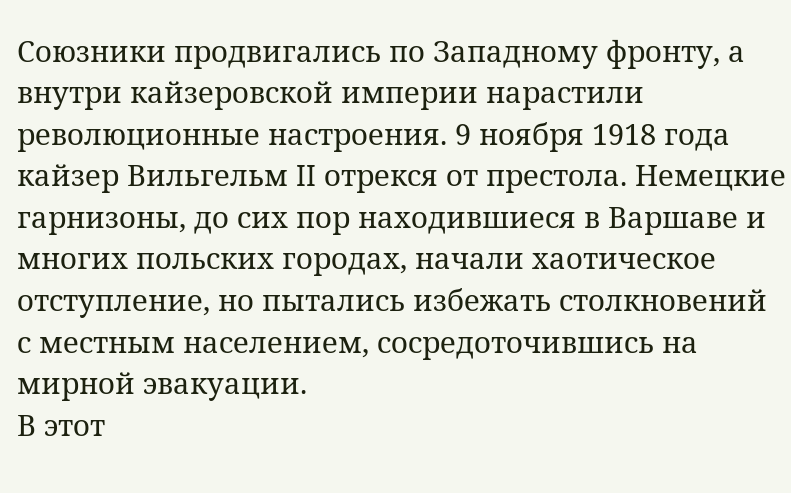Союзники продвигались по Западному фронту, а внутри кайзеровской империи нарастили революционные настроения. 9 ноября 1918 года кайзер Вильгельм II отрекся от престола. Немецкие гарнизоны, до сих пор находившиеся в Варшаве и многих польских городах, начали хаотическое отступление, но пытались избежать столкновений с местным населением, сосредоточившись на мирной эвакуации.
В этот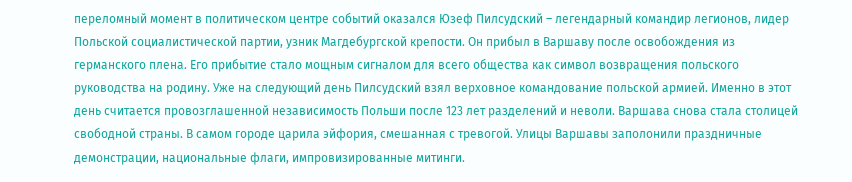переломный момент в политическом центре событий оказался Юзеф Пилсудский – легендарный командир легионов, лидер Польской социалистической партии, узник Магдебургской крепости. Он прибыл в Варшаву после освобождения из германского плена. Его прибытие стало мощным сигналом для всего общества как символ возвращения польского руководства на родину. Уже на следующий день Пилсудский взял верховное командование польской армией. Именно в этот день считается провозглашенной независимость Польши после 123 лет разделений и неволи. Варшава снова стала столицей свободной страны. В самом городе царила эйфория, смешанная с тревогой. Улицы Варшавы заполонили праздничные демонстрации, национальные флаги, импровизированные митинги.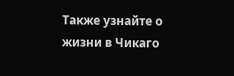Также узнайте о жизни в Чикаго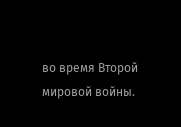во время Второй мировой войны.